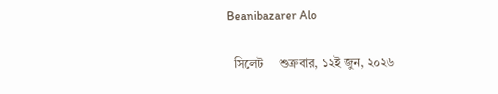Beanibazarer Alo

  সিলেট     শুক্রবার, ১২ই জুন, ২০২৬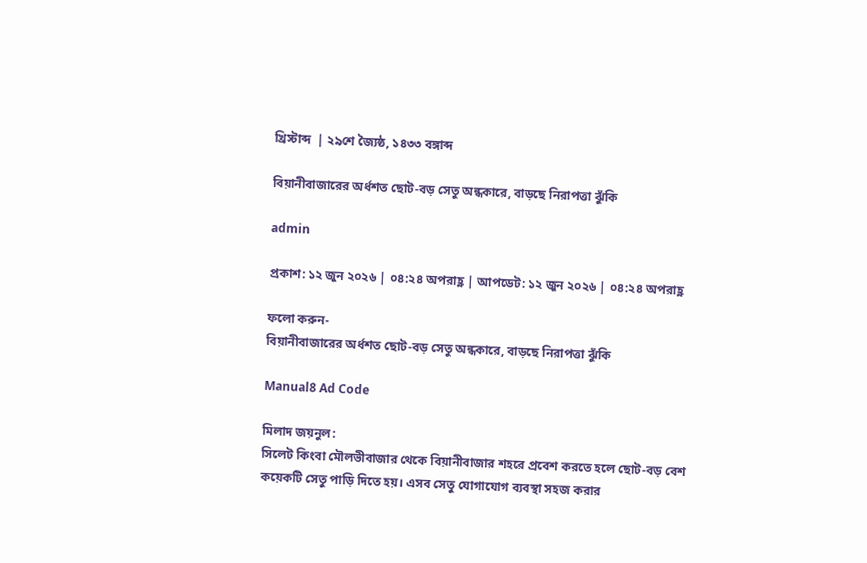খ্রিস্টাব্দ  | ২৯শে জ্যৈষ্ঠ, ১৪৩৩ বঙ্গাব্দ

বিয়ানীবাজারের অর্ধশত ছোট-বড় সেতু অন্ধকারে, বাড়ছে নিরাপত্তা ঝুঁকি

admin

প্রকাশ: ১২ জুন ২০২৬ | ০৪:২৪ অপরাহ্ণ | আপডেট: ১২ জুন ২০২৬ | ০৪:২৪ অপরাহ্ণ

ফলো করুন-
বিয়ানীবাজারের অর্ধশত ছোট-বড় সেতু অন্ধকারে, বাড়ছে নিরাপত্তা ঝুঁকি

Manual8 Ad Code

মিলাদ জয়নুল:
সিলেট কিংবা মৌলভীবাজার থেকে বিয়ানীবাজার শহরে প্রবেশ করতে হলে ছোট-বড় বেশ কয়েকটি সেতু পাড়ি দিতে হয়। এসব সেতু যোগাযোগ ব্যবস্থা সহজ করার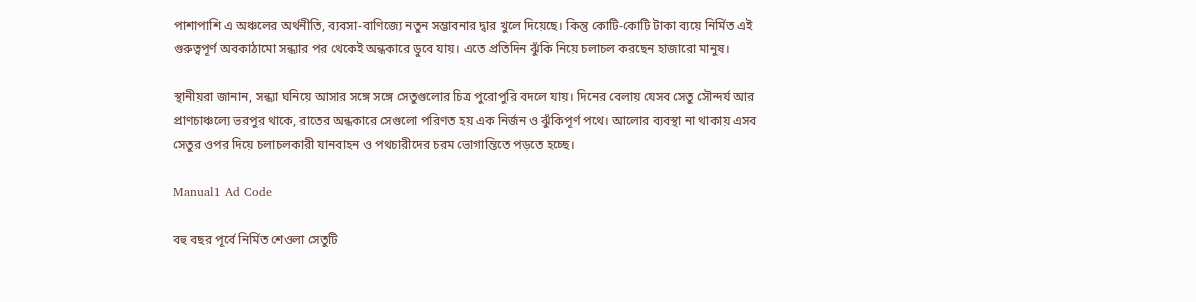পাশাপাশি এ অঞ্চলের অর্থনীতি, ব্যবসা-বাণিজ্যে নতুন সম্ভাবনার দ্বার খুলে দিয়েছে। কিন্তু কোটি-কোটি টাকা ব্যয়ে নির্মিত এই গুরুত্বপূর্ণ অবকাঠামো সন্ধ্যার পর থেকেই অন্ধকারে ডুবে যায়। এতে প্রতিদিন ঝুঁকি নিয়ে চলাচল করছেন হাজারো মানুষ।

স্থানীয়রা জানান, সন্ধ্যা ঘনিয়ে আসার সঙ্গে সঙ্গে সেতুগুলোর চিত্র পুরোপুরি বদলে যায়। দিনের বেলায় যেসব সেতু সৌন্দর্য আর প্রাণচাঞ্চল্যে ভরপুর থাকে, রাতের অন্ধকারে সেগুলো পরিণত হয় এক নির্জন ও ঝুঁকিপূর্ণ পথে। আলোর ব্যবস্থা না থাকায় এসব সেতুর ওপর দিয়ে চলাচলকারী যানবাহন ও পথচারীদের চরম ভোগান্তিতে পড়তে হচ্ছে।

Manual1 Ad Code

বহু বছর পূর্বে নির্মিত শেওলা সেতুটি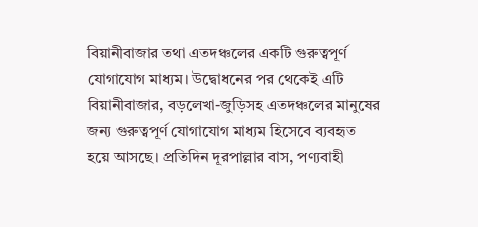বিয়ানীবাজার তথা এতদঞ্চলের একটি গুরুত্বপূর্ণ যোগাযোগ মাধ্যম। উদ্বোধনের পর থেকেই এটি বিয়ানীবাজার, বড়লেখা-জুড়িসহ এতদঞ্চলের মানুষের জন্য গুরুত্বপূর্ণ যোগাযোগ মাধ্যম হিসেবে ব্যবহৃত হয়ে আসছে। প্রতিদিন দূরপাল্লার বাস, পণ্যবাহী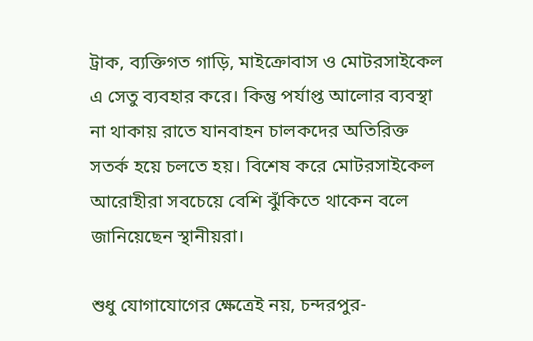ট্রাক, ব্যক্তিগত গাড়ি, মাইক্রোবাস ও মোটরসাইকেল এ সেতু ব্যবহার করে। কিন্তু পর্যাপ্ত আলোর ব্যবস্থা না থাকায় রাতে যানবাহন চালকদের অতিরিক্ত সতর্ক হয়ে চলতে হয়। বিশেষ করে মোটরসাইকেল আরোহীরা সবচেয়ে বেশি ঝুঁকিতে থাকেন বলে জানিয়েছেন স্থানীয়রা।

শুধু যোগাযোগের ক্ষেত্রেই নয়, চন্দরপুর-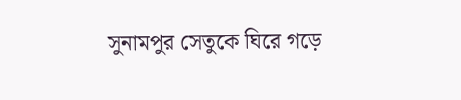সুনামপুর সেতুকে ঘিরে গড়ে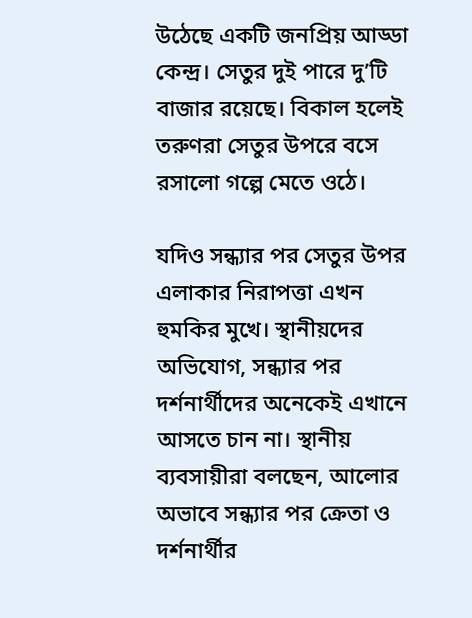উঠেছে একটি জনপ্রিয় আড্ডা কেন্দ্র। সেতুর দুই পারে দু’টি বাজার রয়েছে। বিকাল হলেই তরুণরা সেতুর উপরে বসে রসালো গল্পে মেতে ওঠে।

যদিও সন্ধ্যার পর সেতুর উপর এলাকার নিরাপত্তা এখন হুমকির মুখে। স্থানীয়দের অভিযোগ, সন্ধ্যার পর দর্শনার্থীদের অনেকেই এখানে আসতে চান না। স্থানীয় ব্যবসায়ীরা বলছেন, আলোর অভাবে সন্ধ্যার পর ক্রেতা ও দর্শনার্থীর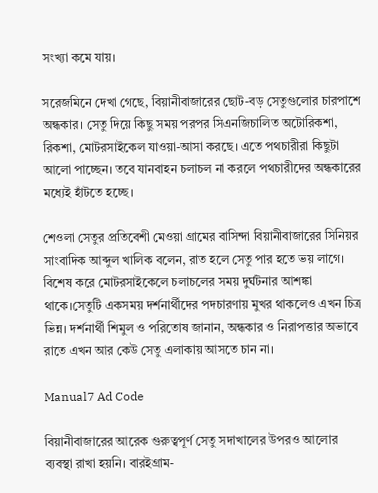সংখ্যা কমে যায়।

সরেজমিনে দেখা গেছে, বিয়ানীবাজারের ছোট-বড় সেতুগুলোর চারপাশে অন্ধকার। সেতু দিয়ে কিছু সময় পরপর সিএনজিচালিত অটোরিকশা, রিকশা, মোটরসাইকেল যাওয়া-আসা করছে। এতে পথচারীরা কিছুটা আলো পাচ্ছেন। তবে যানবাহন চলাচল না করলে পথচারীদের অন্ধকারের মধ্যেই হাঁটতে হচ্ছে।

শেওলা সেতুর প্রতিবেশী মেওয়া গ্রামের বাসিন্দা বিয়ানীবাজারের সিনিয়র সাংবাদিক আব্দুল খালিক বলেন, রাত হলে সেতু পার হতে ভয় লাগে। বিশেষ করে মোটরসাইকেলে চলাচলের সময় দুর্ঘটনার আশঙ্কা থাকে।সেতুটি একসময় দর্শনার্থীদের পদচারণায় মুখর থাকলেও এখন চিত্র ভিন্ন। দর্শনার্থী শিমুল ও পরিতোষ জানান, অন্ধকার ও নিরাপত্তার অভাবে রাতে এখন আর কেউ সেতু এলাকায় আসতে চান না।

Manual7 Ad Code

বিয়ানীবাজারের আরেক গুরুত্বপূর্ণ সেতু সদাখালের উপরও আলোর ব্যবস্থা রাখা হয়নি। বারইগ্রাম-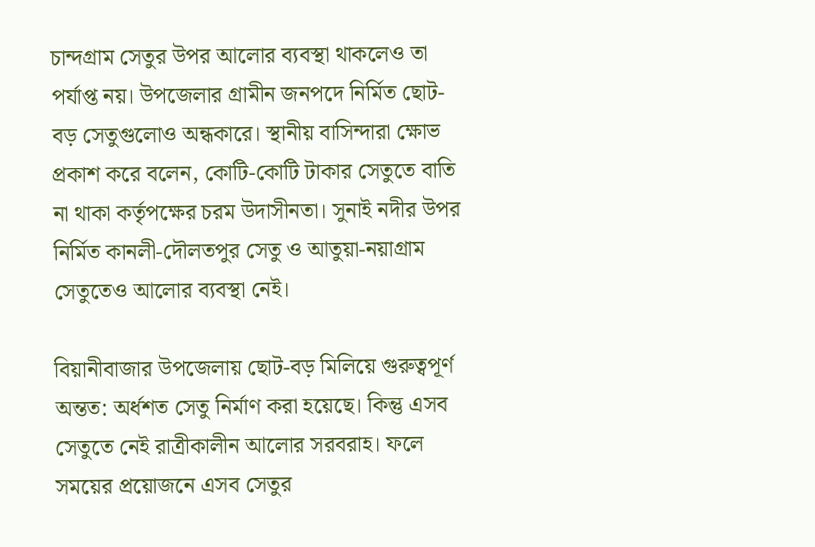চান্দগ্রাম সেতুর উপর আলোর ব্যবস্থা থাকলেও তা পর্যাপ্ত নয়। উপজেলার গ্রামীন জনপদে নির্মিত ছোট-বড় সেতুগুলোও অন্ধকারে। স্থানীয় বাসিন্দারা ক্ষোভ প্রকাশ করে বলেন, কোটি-কোটি টাকার সেতুতে বাতি না থাকা কর্তৃপক্ষের চরম উদাসীনতা। সুনাই নদীর উপর নির্মিত কানলী-দৌলতপুর সেতু ও আতুয়া-নয়াগ্রাম সেতুতেও আলোর ব্যবস্থা নেই।

বিয়ানীবাজার উপজেলায় ছোট-বড় মিলিয়ে গুরুত্বপূর্ণ অন্তত: অর্ধশত সেতু নির্মাণ করা হয়েছে। কিন্তু এসব সেতুতে নেই রাত্রীকালীন আলোর সরবরাহ। ফলে সময়ের প্রয়োজনে এসব সেতুর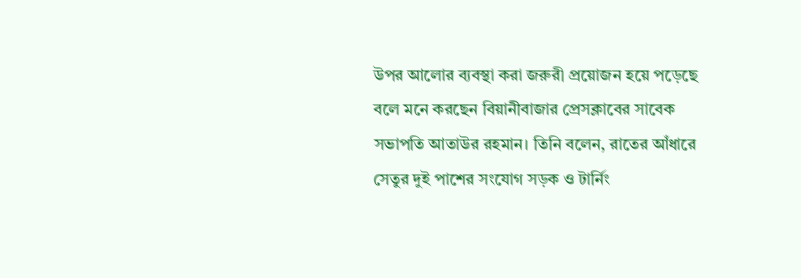উপর আলোর ব্যবস্থা করা জরুরী প্রয়োজন হয়ে পড়েছে বলে মনে করছেন বিয়ানীবাজার প্রেসক্লাবের সাবেক সভাপতি আতাউর রহমান। তিনি বলেন, রাতের আঁধারে সেতুর দুই পাশের সংযোগ সড়ক ও টার্নিং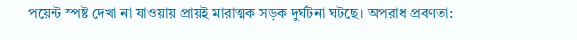পয়েন্ট স্পষ্ট দেখা না যাওয়ায় প্রায়ই মারাত্মক সড়ক দুর্ঘটনা ঘটছে। অপরাধ প্রবণতা: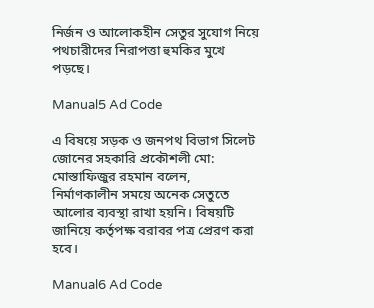নির্জন ও আলোকহীন সেতুর সুযোগ নিয়ে পথচারীদের নিরাপত্তা হুমকির মুখে পড়ছে।

Manual5 Ad Code

এ বিষয়ে সড়ক ও জনপথ বিভাগ সিলেট জোনের সহকারি প্রকৌশলী মো: মোস্তাফিজুর রহমান বলেন, নির্মাণকালীন সময়ে অনেক সেতুতে আলোর ব্যবস্থা রাখা হয়নি। বিষয়টি জানিয়ে কর্তৃপক্ষ বরাবর পত্র প্রেরণ করা হবে।

Manual6 Ad Code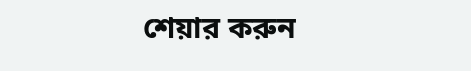শেয়ার করুন